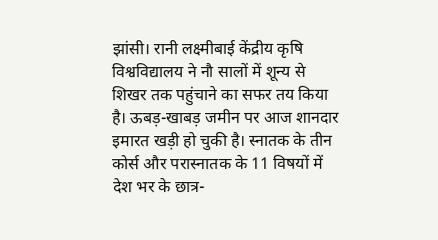झांसी। रानी लक्ष्मीबाई केंद्रीय कृषि विश्वविद्यालय ने नौ सालों में शून्य से शिखर तक पहुंचाने का सफर तय किया है। ऊबड़-खाबड़ जमीन पर आज शानदार इमारत खड़ी हो चुकी है। स्नातक के तीन कोर्स और परास्नातक के 11 विषयों में देश भर के छात्र-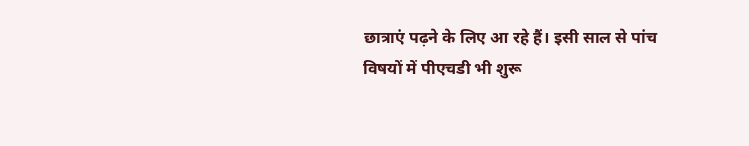छात्राएं पढ़ने के लिए आ रहे हैं। इसी साल से पांच विषयों में पीएचडी भी शुरू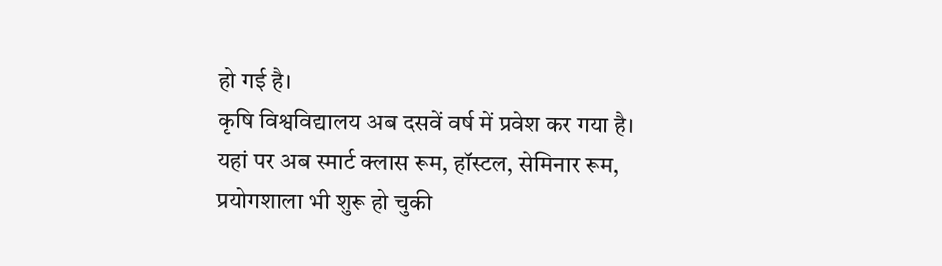हो गई है।
कृषि विश्वविद्यालय अब दसवें वर्ष में प्रवेश कर गया है। यहां पर अब स्मार्ट क्लास रूम, हॉस्टल, सेमिनार रूम, प्रयोगशाला भी शुरू हो चुकी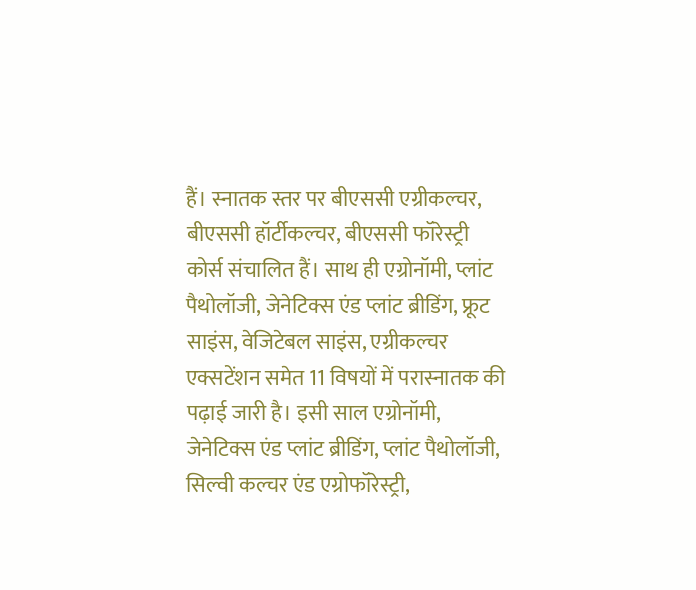हैं। स्नातक स्तर पर बीएससी एग्रीकल्चर, बीएससी हॉर्टीकल्चर, बीएससी फॉरेस्ट्री कोर्स संचालित हैं। साथ ही एग्रोनॉमी, प्लांट पैथोलॉजी, जेनेटिक्स एंड प्लांट ब्रीडिंग, फ्रूट साइंस, वेजिटेबल साइंस, एग्रीकल्चर एक्सटेंशन समेत 11 विषयों में परास्नातक की पढ़ाई जारी है। इसी साल एग्रोनॉमी, जेनेटिक्स एंड प्लांट ब्रीडिंग, प्लांट पैथोलॉजी, सिल्वी कल्चर एंड एग्रोफॉरेस्ट्री,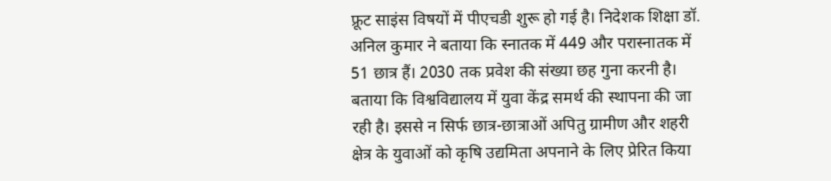फ्रूट साइंस विषयों में पीएचडी शुरू हो गई है। निदेशक शिक्षा डॉ. अनिल कुमार ने बताया कि स्नातक में 449 और परास्नातक में 51 छात्र हैं। 2030 तक प्रवेश की संख्या छह गुना करनी है। बताया कि विश्वविद्यालय में युवा केंद्र समर्थ की स्थापना की जा रही है। इससे न सिर्फ छात्र-छात्राओं अपितु ग्रामीण और शहरी क्षेत्र के युवाओं को कृषि उद्यमिता अपनाने के लिए प्रेरित किया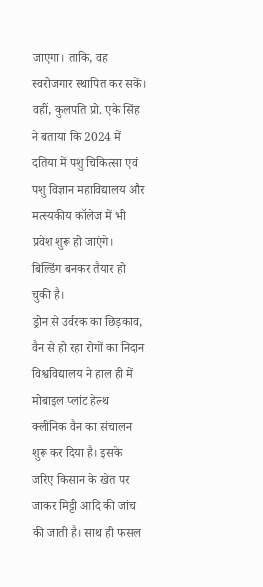जाएगा। ताकि, वह स्वरोजगार स्थापित कर सकें। वहीं, कुलपति प्रो. एके सिंह ने बताया कि 2024 में दतिया में पशु चिकित्सा एवं पशु विज्ञान महाविद्यालय और मत्स्यकीय कॉलेज में भी प्रवेश शुरू हो जाएंगे। बिल्डिंग बनकर तैयार हो चुकी है।
ड्रोन से उर्वरक का छिड़काव, वैन से हो रहा रोगों का निदान
विश्वविद्यालय ने हाल ही में मोबाइल प्लांट हेल्थ क्लीनिक वैन का संचालन शुरू कर दिया है। इसके जरिए किसान के खेत पर जाकर मिट्टी आदि की जांच की जाती है। साथ ही फसल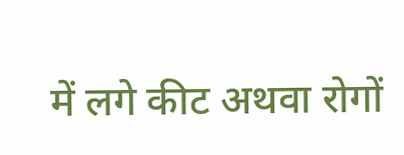में लगे कीट अथवा रोगों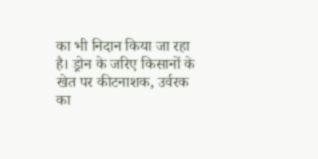का भी निदान किया जा रहा है। ड्रोन के जरिए किसानों के खेत पर कीटनाशक, उर्वरक का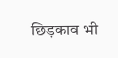छिड़काव भी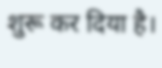शुरू कर दिया है।